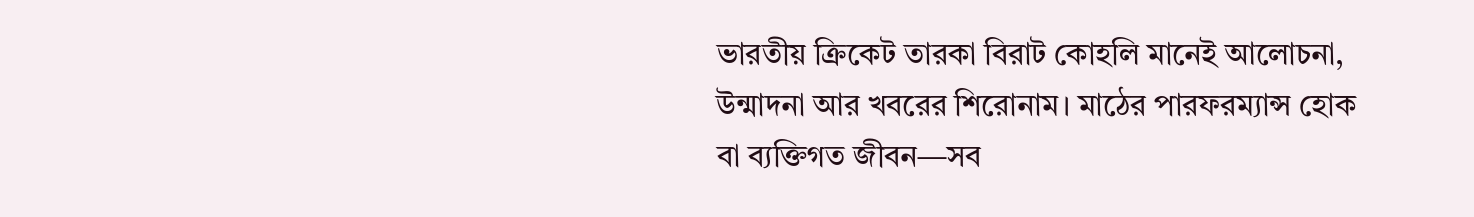ভারতীয় ক্রিকেট তারকা বিরাট কোহলি মানেই আলোচনা, উন্মাদনা আর খবরের শিরোনাম। মাঠের পারফরম্যান্স হোক বা ব্যক্তিগত জীবন—সব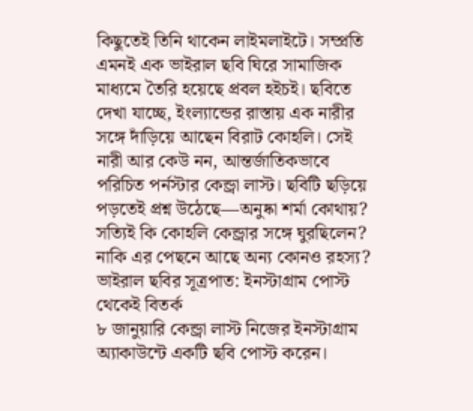কিছুতেই তিনি থাকেন লাইমলাইটে। সম্প্রতি এমনই এক ভাইরাল ছবি ঘিরে সামাজিক মাধ্যমে তৈরি হয়েছে প্রবল হইচই। ছবিতে দেখা যাচ্ছে, ইংল্যান্ডের রাস্তায় এক নারীর সঙ্গে দাঁড়িয়ে আছেন বিরাট কোহলি। সেই নারী আর কেউ নন, আন্তর্জাতিকভাবে পরিচিত পর্নস্টার কেন্ড্রা লাস্ট। ছবিটি ছড়িয়ে পড়তেই প্রশ্ন উঠেছে—অনুষ্কা শর্মা কোথায়? সত্যিই কি কোহলি কেন্ড্রার সঙ্গে ঘুরছিলেন? নাকি এর পেছনে আছে অন্য কোনও রহস্য?
ভাইরাল ছবির সূত্রপাত: ইনস্টাগ্রাম পোস্ট থেকেই বিতর্ক
৮ জানুয়ারি কেন্ড্রা লাস্ট নিজের ইনস্টাগ্রাম অ্যাকাউন্টে একটি ছবি পোস্ট করেন।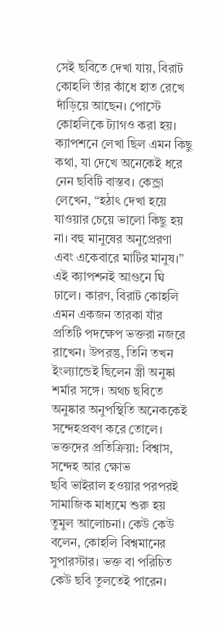সেই ছবিতে দেখা যায়, বিরাট কোহলি তাঁর কাঁধে হাত রেখে দাঁড়িয়ে আছেন। পোস্টে কোহলিকে ট্যাগও করা হয়। ক্যাপশনে লেখা ছিল এমন কিছু কথা, যা দেখে অনেকেই ধরে নেন ছবিটি বাস্তব। কেন্ড্রা লেখেন, “হঠাৎ দেখা হয়ে যাওয়ার চেয়ে ভালো কিছু হয় না। বহু মানুষের অনুপ্রেরণা এবং একেবারে মাটির মানুষ।”
এই ক্যাপশনই আগুনে ঘি ঢালে। কারণ, বিরাট কোহলি এমন একজন তারকা যাঁর প্রতিটি পদক্ষেপ ভক্তরা নজরে রাখেন। উপরন্তু, তিনি তখন ইংল্যান্ডেই ছিলেন স্ত্রী অনুষ্কা শর্মার সঙ্গে। অথচ ছবিতে অনুষ্কার অনুপস্থিতি অনেককেই সন্দেহপ্রবণ করে তোলে।
ভক্তদের প্রতিক্রিয়া: বিশ্বাস, সন্দেহ আর ক্ষোভ
ছবি ভাইরাল হওয়ার পরপরই সামাজিক মাধ্যমে শুরু হয় তুমুল আলোচনা। কেউ কেউ বলেন, কোহলি বিশ্বমানের সুপারস্টার। ভক্ত বা পরিচিত কেউ ছবি তুলতেই পারেন।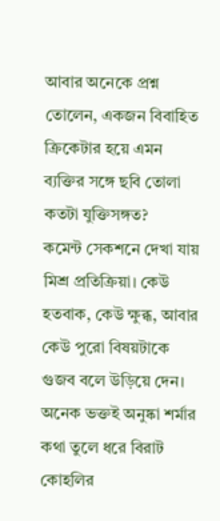আবার অনেকে প্রশ্ন তোলেন, একজন বিবাহিত ক্রিকেটার হয়ে এমন ব্যক্তির সঙ্গে ছবি তোলা কতটা যুক্তিসঙ্গত?
কমেন্ট সেকশনে দেখা যায় মিশ্র প্রতিক্রিয়া। কেউ হতবাক, কেউ ক্ষুব্ধ, আবার কেউ পুরো বিষয়টাকে গুজব বলে উড়িয়ে দেন। অনেক ভক্তই অনুষ্কা শর্মার কথা তুলে ধরে বিরাট কোহলির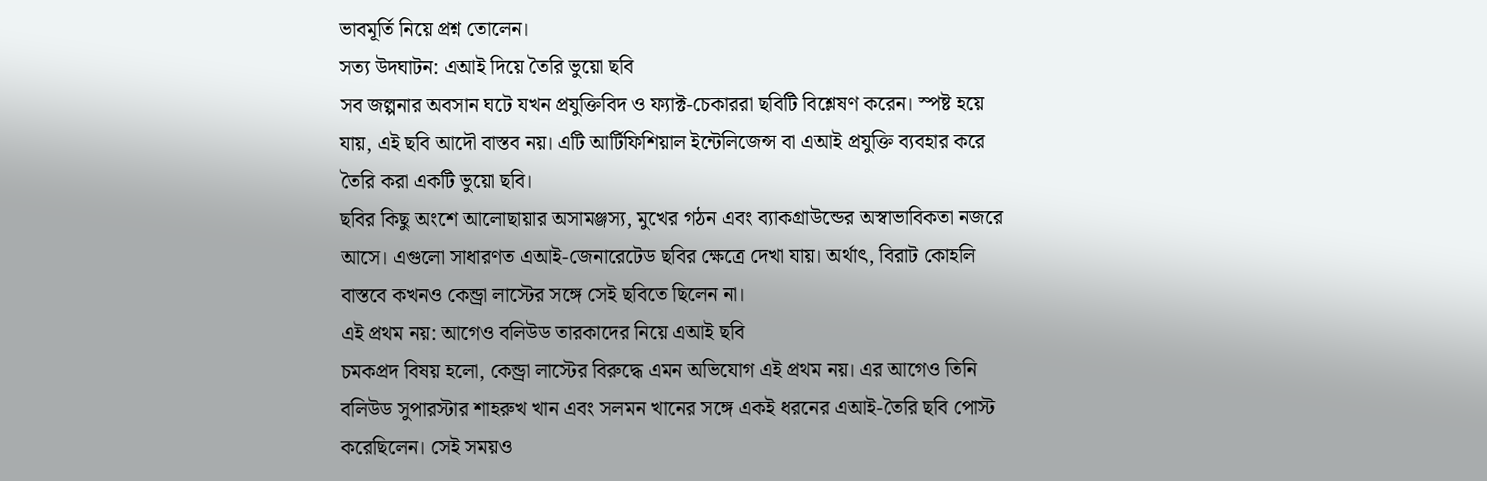ভাবমূর্তি নিয়ে প্রশ্ন তোলেন।
সত্য উদঘাটন: এআই দিয়ে তৈরি ভুয়ো ছবি
সব জল্পনার অবসান ঘটে যখন প্রযুক্তিবিদ ও ফ্যাক্ট-চেকাররা ছবিটি বিশ্লেষণ করেন। স্পষ্ট হয়ে যায়, এই ছবি আদৌ বাস্তব নয়। এটি আর্টিফিশিয়াল ইন্টেলিজেন্স বা এআই প্রযুক্তি ব্যবহার করে তৈরি করা একটি ভুয়ো ছবি।
ছবির কিছু অংশে আলোছায়ার অসামঞ্জস্য, মুখের গঠন এবং ব্যাকগ্রাউন্ডের অস্বাভাবিকতা নজরে আসে। এগুলো সাধারণত এআই-জেনারেটেড ছবির ক্ষেত্রে দেখা যায়। অর্থাৎ, বিরাট কোহলি বাস্তবে কখনও কেন্ড্রা লাস্টের সঙ্গে সেই ছবিতে ছিলেন না।
এই প্রথম নয়: আগেও বলিউড তারকাদের নিয়ে এআই ছবি
চমকপ্রদ বিষয় হলো, কেন্ড্রা লাস্টের বিরুদ্ধে এমন অভিযোগ এই প্রথম নয়। এর আগেও তিনি বলিউড সুপারস্টার শাহরুখ খান এবং সলমন খানের সঙ্গে একই ধরনের এআই-তৈরি ছবি পোস্ট করেছিলেন। সেই সময়ও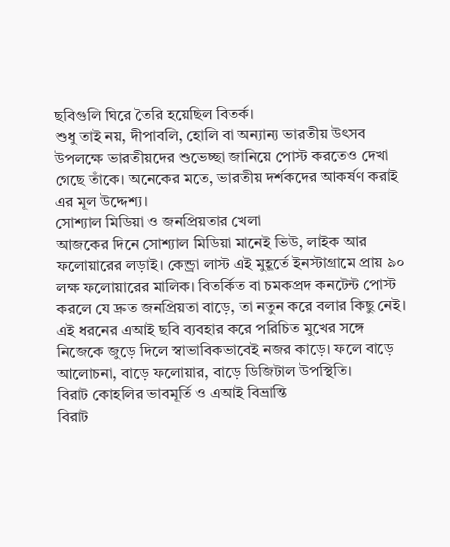ছবিগুলি ঘিরে তৈরি হয়েছিল বিতর্ক।
শুধু তাই নয়, দীপাবলি, হোলি বা অন্যান্য ভারতীয় উৎসব উপলক্ষে ভারতীয়দের শুভেচ্ছা জানিয়ে পোস্ট করতেও দেখা গেছে তাঁকে। অনেকের মতে, ভারতীয় দর্শকদের আকর্ষণ করাই এর মূল উদ্দেশ্য।
সোশ্যাল মিডিয়া ও জনপ্রিয়তার খেলা
আজকের দিনে সোশ্যাল মিডিয়া মানেই ভিউ, লাইক আর ফলোয়ারের লড়াই। কেন্ড্রা লাস্ট এই মুহূর্তে ইনস্টাগ্রামে প্রায় ৯০ লক্ষ ফলোয়ারের মালিক। বিতর্কিত বা চমকপ্রদ কনটেন্ট পোস্ট করলে যে দ্রুত জনপ্রিয়তা বাড়ে, তা নতুন করে বলার কিছু নেই।
এই ধরনের এআই ছবি ব্যবহার করে পরিচিত মুখের সঙ্গে নিজেকে জুড়ে দিলে স্বাভাবিকভাবেই নজর কাড়ে। ফলে বাড়ে আলোচনা, বাড়ে ফলোয়ার, বাড়ে ডিজিটাল উপস্থিতি।
বিরাট কোহলির ভাবমূর্তি ও এআই বিভ্রান্তি
বিরাট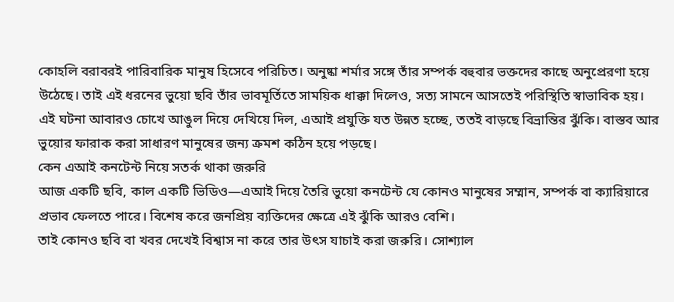কোহলি বরাবরই পারিবারিক মানুষ হিসেবে পরিচিত। অনুষ্কা শর্মার সঙ্গে তাঁর সম্পর্ক বহুবার ভক্তদের কাছে অনুপ্রেরণা হয়ে উঠেছে। তাই এই ধরনের ভুয়ো ছবি তাঁর ভাবমূর্তিতে সাময়িক ধাক্কা দিলেও, সত্য সামনে আসতেই পরিস্থিতি স্বাভাবিক হয়।
এই ঘটনা আবারও চোখে আঙুল দিয়ে দেখিয়ে দিল, এআই প্রযুক্তি যত উন্নত হচ্ছে, ততই বাড়ছে বিভ্রান্তির ঝুঁকি। বাস্তব আর ভুয়োর ফারাক করা সাধারণ মানুষের জন্য ক্রমশ কঠিন হয়ে পড়ছে।
কেন এআই কনটেন্ট নিয়ে সতর্ক থাকা জরুরি
আজ একটি ছবি, কাল একটি ভিডিও—এআই দিয়ে তৈরি ভুয়ো কনটেন্ট যে কোনও মানুষের সম্মান, সম্পর্ক বা ক্যারিয়ারে প্রভাব ফেলতে পারে। বিশেষ করে জনপ্রিয় ব্যক্তিদের ক্ষেত্রে এই ঝুঁকি আরও বেশি।
তাই কোনও ছবি বা খবর দেখেই বিশ্বাস না করে তার উৎস যাচাই করা জরুরি। সোশ্যাল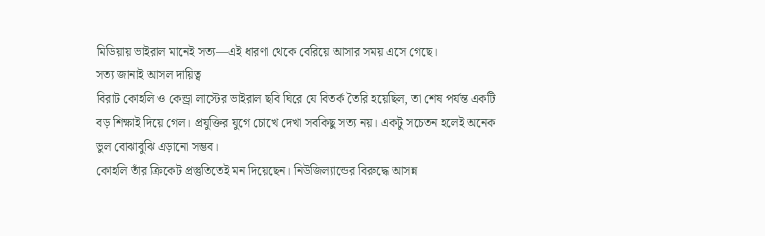মিডিয়ায় ভাইরাল মানেই সত্য—এই ধারণা থেকে বেরিয়ে আসার সময় এসে গেছে।
সত্য জানাই আসল দায়িত্ব
বিরাট কোহলি ও কেন্ড্রা লাস্টের ভাইরাল ছবি ঘিরে যে বিতর্ক তৈরি হয়েছিল, তা শেষ পর্যন্ত একটি বড় শিক্ষাই দিয়ে গেল। প্রযুক্তির যুগে চোখে দেখা সবকিছু সত্য নয়। একটু সচেতন হলেই অনেক ভুল বোঝাবুঝি এড়ানো সম্ভব।
কোহলি তাঁর ক্রিকেট প্রস্তুতিতেই মন দিয়েছেন। নিউজিল্যান্ডের বিরুদ্ধে আসন্ন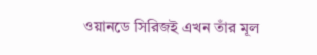ওয়ানডে সিরিজই এখন তাঁর মূল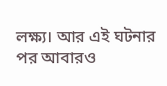লক্ষ্য। আর এই ঘটনার পর আবারও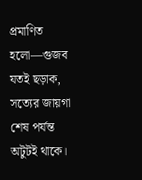প্রমাণিত হলো—গুজব যতই ছড়াক, সত্যের জায়গা শেষ পর্যন্ত অটুটই থাকে।